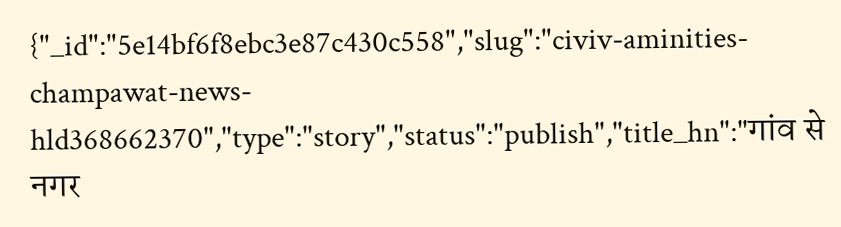{"_id":"5e14bf6f8ebc3e87c430c558","slug":"civiv-aminities-champawat-news-hld368662370","type":"story","status":"publish","title_hn":"गांव से नगर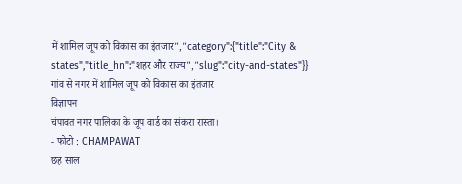में शामिल जूप को विकास का इंतजार","category":{"title":"City & states","title_hn":"शहर और राज्य","slug":"city-and-states"}}
गांव से नगर में शामिल जूप को विकास का इंतजार
विज्ञापन
चंपावत नगर पालिका के जूप वार्ड का संकरा रास्ता।
- फोटो : CHAMPAWAT
छह साल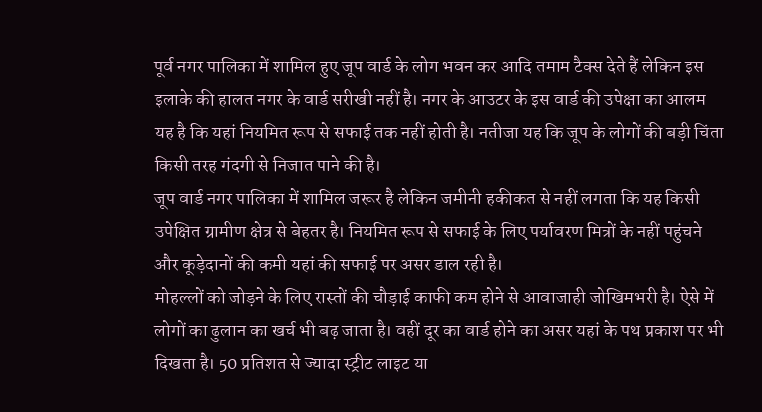पूर्व नगर पालिका में शामिल हुए जूप वार्ड के लोग भवन कर आदि तमाम टैक्स देते हैं लेकिन इस इलाके की हालत नगर के वार्ड सरीखी नहीं है। नगर के आउटर के इस वार्ड की उपेक्षा का आलम यह है कि यहां नियमित रूप से सफाई तक नहीं होती है। नतीजा यह कि जूप के लोगों की बड़ी चिंता किसी तरह गंदगी से निजात पाने की है।
जूप वार्ड नगर पालिका में शामिल जरूर है लेकिन जमीनी हकीकत से नहीं लगता कि यह किसी उपेक्षित ग्रामीण क्षेत्र से बेहतर है। नियमित रूप से सफाई के लिए पर्यावरण मित्रों के नहीं पहुंचने और कूड़ेदानों की कमी यहां की सफाई पर असर डाल रही है।
मोहल्लों को जोड़ने के लिए रास्तों की चौड़ाई काफी कम होने से आवाजाही जोखिमभरी है। ऐसे में लोगों का ढुलान का खर्च भी बढ़ जाता है। वहीं दूर का वार्ड होने का असर यहां के पथ प्रकाश पर भी दिखता है। 50 प्रतिशत से ज्यादा स्ट्रीट लाइट या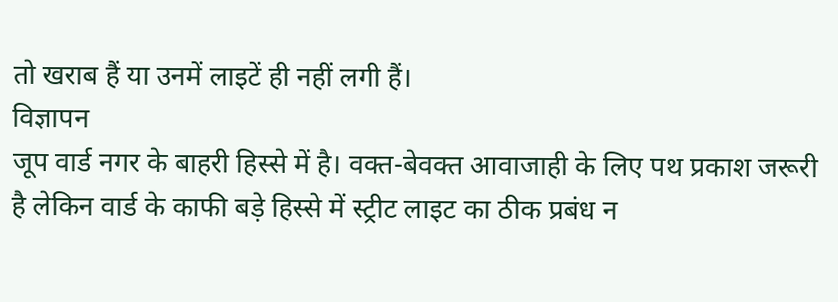तो खराब हैं या उनमें लाइटें ही नहीं लगी हैं।
विज्ञापन
जूप वार्ड नगर के बाहरी हिस्से में है। वक्त-बेवक्त आवाजाही के लिए पथ प्रकाश जरूरी है लेकिन वार्ड के काफी बड़े हिस्से में स्ट्रीट लाइट का ठीक प्रबंध न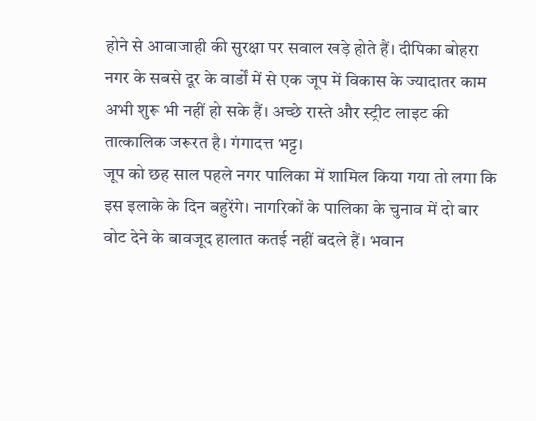होने से आवाजाही की सुरक्षा पर सवाल खड़े होते हैं। दीपिका बोहरा
नगर के सबसे दूर के वार्डों में से एक जूप में विकास के ज्यादातर काम अभी शुरू भी नहीं हो सके हैं। अच्छे रास्ते और स्ट्रीट लाइट की तात्कालिक जरूरत है। गंगादत्त भट्ट।
जूप को छह साल पहले नगर पालिका में शामिल किया गया तो लगा कि इस इलाके के दिन बहुरेंगे। नागरिकों के पालिका के चुनाव में दो बार वोट देने के बावजूद हालात कतई नहीं बदले हैं। भवान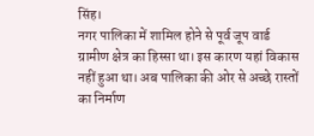सिंह।
नगर पालिका में शामिल होने से पूर्व जूप वार्ड ग्रामीण क्षेत्र का हिस्सा था। इस कारण यहां विकास नहीं हुआ था। अब पालिका की ओर से अच्छे रास्तों का निर्माण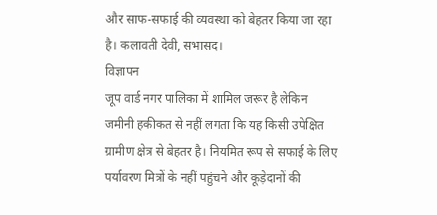और साफ-सफाई की व्यवस्था को बेहतर किया जा रहा है। कलावती देवी, सभासद।
विज्ञापन
जूप वार्ड नगर पालिका में शामिल जरूर है लेकिन जमीनी हकीकत से नहीं लगता कि यह किसी उपेक्षित ग्रामीण क्षेत्र से बेहतर है। नियमित रूप से सफाई के लिए पर्यावरण मित्रों के नहीं पहुंचने और कूड़ेदानों की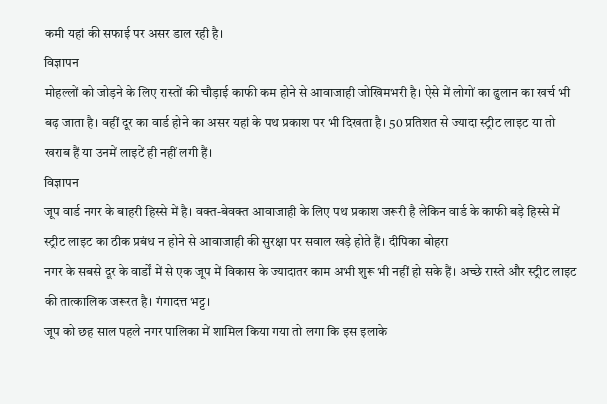कमी यहां की सफाई पर असर डाल रही है।
विज्ञापन
मोहल्लों को जोड़ने के लिए रास्तों की चौड़ाई काफी कम होने से आवाजाही जोखिमभरी है। ऐसे में लोगों का ढुलान का खर्च भी बढ़ जाता है। वहीं दूर का वार्ड होने का असर यहां के पथ प्रकाश पर भी दिखता है। 50 प्रतिशत से ज्यादा स्ट्रीट लाइट या तो खराब हैं या उनमें लाइटें ही नहीं लगी हैं।
विज्ञापन
जूप वार्ड नगर के बाहरी हिस्से में है। वक्त-बेवक्त आवाजाही के लिए पथ प्रकाश जरूरी है लेकिन वार्ड के काफी बड़े हिस्से में स्ट्रीट लाइट का ठीक प्रबंध न होने से आवाजाही की सुरक्षा पर सवाल खड़े होते हैं। दीपिका बोहरा
नगर के सबसे दूर के वार्डों में से एक जूप में विकास के ज्यादातर काम अभी शुरू भी नहीं हो सके हैं। अच्छे रास्ते और स्ट्रीट लाइट की तात्कालिक जरूरत है। गंगादत्त भट्ट।
जूप को छह साल पहले नगर पालिका में शामिल किया गया तो लगा कि इस इलाके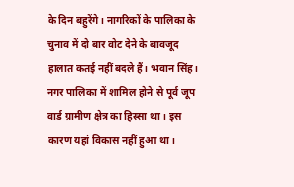के दिन बहुरेंगे। नागरिकों के पालिका के चुनाव में दो बार वोट देने के बावजूद हालात कतई नहीं बदले हैं। भवान सिंह।
नगर पालिका में शामिल होने से पूर्व जूप वार्ड ग्रामीण क्षेत्र का हिस्सा था। इस कारण यहां विकास नहीं हुआ था।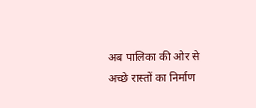अब पालिका की ओर से अच्छे रास्तों का निर्माण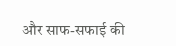और साफ-सफाई की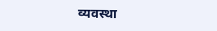व्यवस्था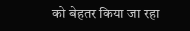को बेहतर किया जा रहा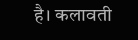है। कलावती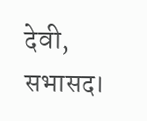देवी, सभासद।